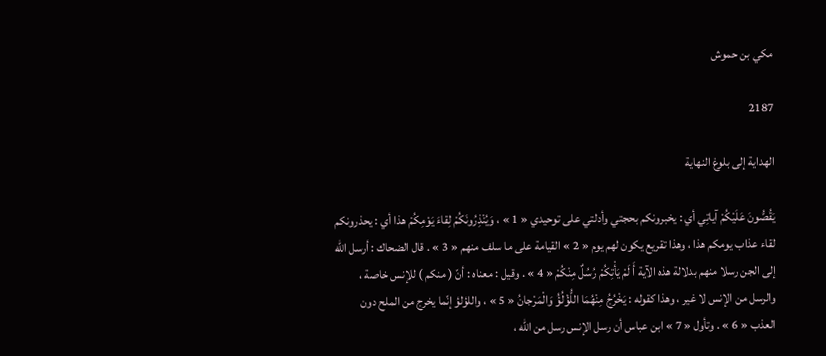مكي بن حموش

2187

الهداية إلى بلوغ النهاية

يَقُصُّونَ عَلَيْكُمْ آياتِي أي : يخبرونكم بحجتي وأدلتي على توحيدي « 1 » ، وَيُنْذِرُونَكُمْ لِقاءَ يَوْمِكُمْ هذا أي : يحذرونكم لقاء عذاب يومكم هذا ، وهذا تقريع يكون لهم يوم « 2 » القيامة على ما سلف منهم « 3 » . قال الضحاك : أرسل اللّه إلى الجن رسلا منهم بدلالة هذه الآية أَ لَمْ يَأْتِكُمْ رُسُلٌ مِنْكُمْ « 4 » . وقيل : معناه : أنّ ( منكم ) للإنس خاصة ، والرسل من الإنس لا غير ، وهذا كقوله : يَخْرُجُ مِنْهُمَا اللُّؤْلُؤُ وَالْمَرْجانُ « 5 » ، واللؤلؤ إنّما يخرج من الملح دون العذب « 6 » . وتأول « 7 » ابن عباس أن رسل الإنس رسل من اللّه ،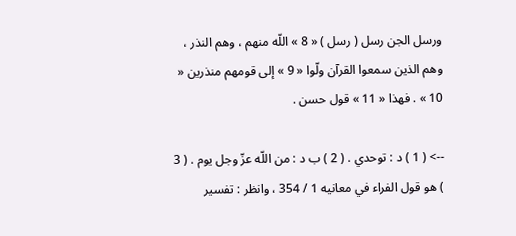ورسل الجن رسل ( رسل ) « 8 » اللّه منهم ، وهم النذر ، وهم الذين سمعوا القرآن ولّوا « 9 » إلى قومهم منذرين « 10 » . فهذا « 11 » قول حسن .

--> ( 1 ) د : توحدي . ( 2 ) ب د : من اللّه عزّ وجل يوم . ( 3 ) هو قول الفراء في معانيه 1 / 354 ، وانظر : تفسير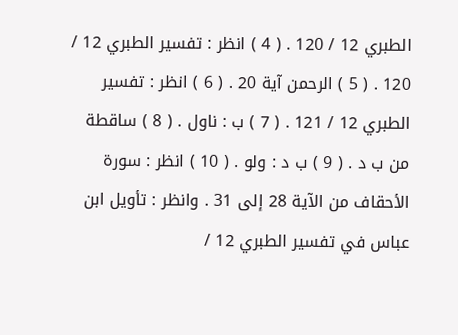الطبري 12 / 120 . ( 4 ) انظر : تفسير الطبري 12 / 120 . ( 5 ) الرحمن آية 20 . ( 6 ) انظر : تفسير الطبري 12 / 121 . ( 7 ) ب : ناول . ( 8 ) ساقطة من ب د . ( 9 ) ب د : ولو . ( 10 ) انظر : سورة الأحقاف من الآية 28 إلى 31 . وانظر : تأويل ابن عباس في تفسير الطبري 12 /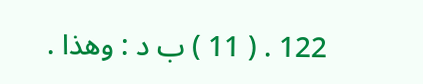122 . ( 11 ) ب د : وهذا .